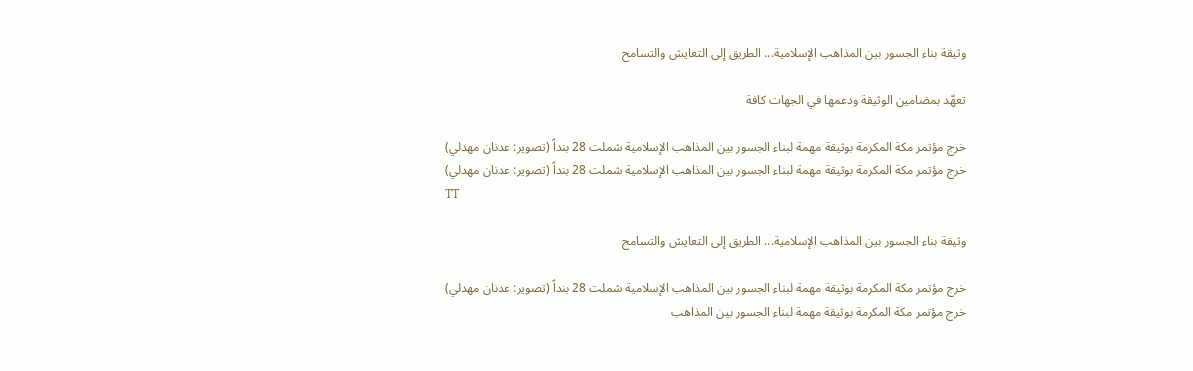وثيقة بناء الجسور بين المذاهب الإسلامية... الطريق إلى التعايش والتسامح

تعهّد بمضامين الوثيقة ودعمها في الجهات كافة

خرج مؤتمر مكة المكرمة بوثيقة مهمة لبناء الجسور بين المذاهب الإسلامية شملت 28 بنداً (تصوير: عدنان مهدلي)
خرج مؤتمر مكة المكرمة بوثيقة مهمة لبناء الجسور بين المذاهب الإسلامية شملت 28 بنداً (تصوير: عدنان مهدلي)
TT

وثيقة بناء الجسور بين المذاهب الإسلامية... الطريق إلى التعايش والتسامح

خرج مؤتمر مكة المكرمة بوثيقة مهمة لبناء الجسور بين المذاهب الإسلامية شملت 28 بنداً (تصوير: عدنان مهدلي)
خرج مؤتمر مكة المكرمة بوثيقة مهمة لبناء الجسور بين المذاهب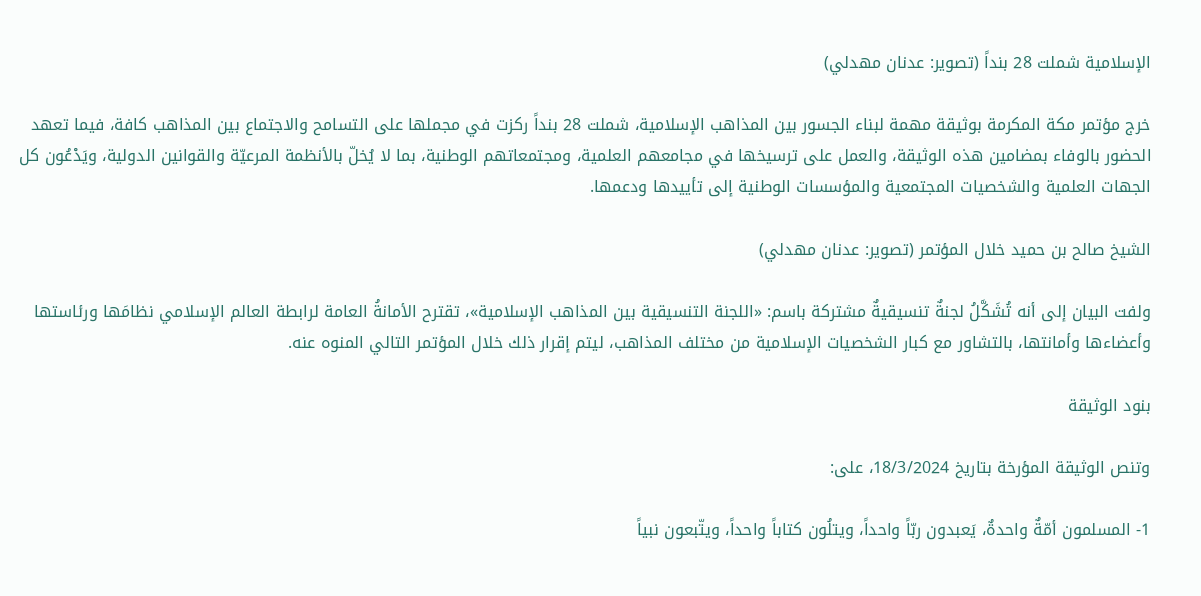الإسلامية شملت 28 بنداً (تصوير: عدنان مهدلي)

خرج مؤتمر مكة المكرمة بوثيقة مهمة لبناء الجسور بين المذاهب الإسلامية، شملت 28 بنداً ركزت في مجملها على التسامح والاجتماع بين المذاهب كافة، فيما تعهد الحضور بالوفاء بمضامين هذه الوثيقة، والعمل على ترسيخها في مجامعهم العلمية، ومجتمعاتهم الوطنية، بما لا يُخلّ بالأنظمة المرعيّة والقوانين الدولية، ويَدْعُون كل الجهات العلمية والشخصيات المجتمعية والمؤسسات الوطنية إلى تأييدها ودعمها.

الشيخ صالح بن حميد خلال المؤتمر (تصوير: عدنان مهدلي)

ولفت البيان إلى أنه تُشَكَّلُ لجنةٌ تنسيقيةٌ مشتركة باسم: «اللجنة التنسيقية بين المذاهب الإسلامية»، تقترح الأمانةُ العامة لرابطة العالم الإسلامي نظامَها ورئاستها وأعضاءها وأمانتها، بالتشاور مع كبار الشخصيات الإسلامية من مختلف المذاهب، ليتم إقرار ذلك خلال المؤتمر التالي المنوه عنه.

بنود الوثيقة

وتنص الوثيقة المؤرخة بتاريخ 18/3/2024، على:

1- المسلمون أمّةٌ واحدةٌ، يَعبدون ربّاً واحداً، ويتلُون كتاباً واحداً، ويتّبعون نبياً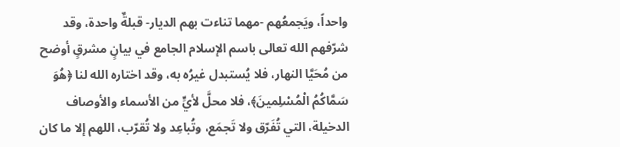واحداً، ويَجمعُهم -مهما تناءت بهم الديار- قبلةٌ واحدة، وقد شرّفهم الله تعالى باسم الإسلام الجامع في بيانٍ مشرقٍ أوضح من مُحَيَّا النهار، فلا يُستبدل غيرُه به، وقد اختاره الله لنا ﴿هُوَ سَمَّاكُمُ الْمُسْلِمينَ﴾، فلا محلَّ لأيٍّ من الأسماء والأوصاف الدخيلة، التي تُفَرّق ولا تَجمَع، وتُباعِد ولا تُقرّب، اللهم إلا ما كان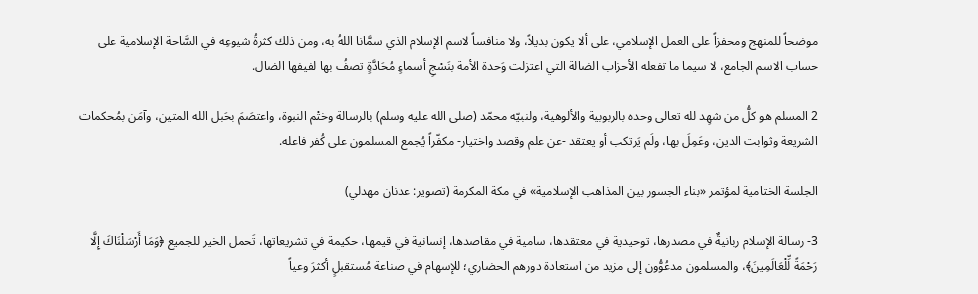موضحاً للمنهج ومحفزاً على العمل الإسلامي، على ألا يكون بديلاً، ولا منافساً لاسم الإسلام الذي سمَّانا اللهُ به، ومن ذلك كثرةُ شيوعِه في السَّاحة الإسلامية على حساب الاسم الجامع، لا سيما ما تفعله الأحزاب الضالة التي اعتزلت وَحدة الأمة بنَسْجِ أسماءٍ مُحَادَّةٍ تصفُ بها لفيفها الضال.

2 المسلم هو كلُّ من شهِد لله تعالى وحده بالربوبية والألوهية، ولنبيّه محمّد (صلى الله عليه وسلم) بالرسالة وختْم النبوة، واعتصَمَ بحَبل الله المتين، وآمَن بمُحكمات الشريعة وثوابت الدين، وعَمِلَ بها، ولَم يَرتكب أو يعتقد -عن علم وقصد واختيار- مكفّراً يُجمع المسلمون على كُفر فاعله.

الجلسة الختامية لمؤتمر «بناء الجسور بين المذاهب الإسلامية» في مكة المكرمة (تصوير: عدنان مهدلي)

3- رسالة الإسلام ربانيةٌ في مصدرها، توحيدية في معتقدها، سامية في مقاصدها، إنسانية في قيمها، حكيمة في تشريعاتها، تَحمل الخير للجميع ﴿وَمَا أَرْسَلْنَاكَ إِلَّا رَحْمَةً لِّلْعَالَمِينَ﴾، والمسلمون مدعُوُّون إلى مزيد من استعادة دورهم الحضاري؛ للإسهام في صناعة مُستقبلٍ أكثرَ وعياً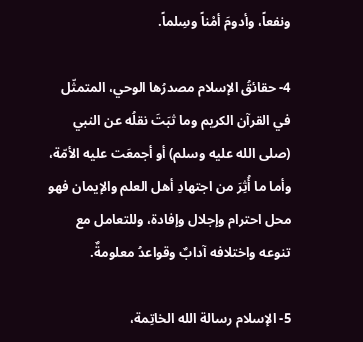ونفعاً، وأدومَ أمْناً وسِلماً.

4- حقائقُ الإسلام مصدرُها الوحي، المتمثّل في القرآن الكريم وما ثبَتَ نقلُه عن النبي (صلى الله عليه وسلم) أو أجمعَت عليه الأمّة، وأما ما أُثِرَ من اجتهادِ أهل العلم والإيمان فهو محل احترام وإجلال وإفادة، وللتعامل مع تنوعه واختلافه آدابٌ وقواعدُ معلومةٌ.

5- الإسلام رسالة الله الخاتِمة،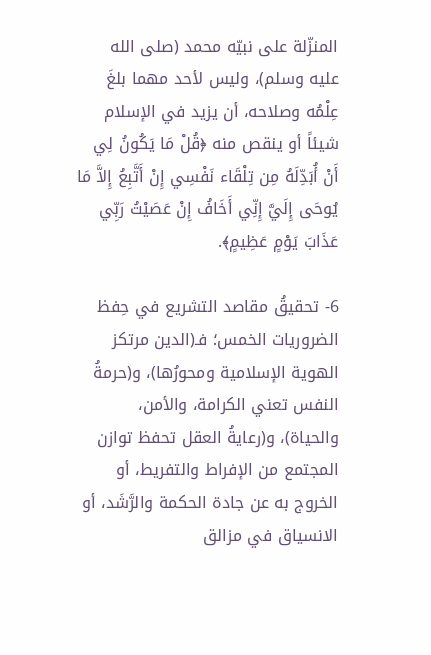المنزّلة على نبيّه محمد (صلى الله عليه وسلم)، وليس لأحد مهما بلغَ عِلْمُه وصلاحه، أن يزيد في الإسلام شيئاً أو ينقص منه ﴿قُلْ مَا يَكُونُ لِي أَنْ أُبَدِّلَهُ مِن تِلْقَاء نَفْسِي إِنْ أَتَّبِعُ إِلاَّ مَا يُوحَى إِلَيَّ إِنِّي أَخَافُ إِنْ عَصَيْتُ رَبِّي عَذَابَ يَوْمٍ عَظِيمٍ﴾.

6- تحقيقُ مقاصد التشريع في حِفظ الضروريات الخمس؛ فـ(الدين مرتكز الهوية الإسلامية ومحورُها)، و(حرمةُ النفس تعني الكرامة، والأمن، والحياة)، و(رعايةُ العقل تحفظ توازن المجتمع من الإفراط والتفريط، أو الخروج به عن جادة الحكمة والرَّشَد، أو الانسياق في مزالق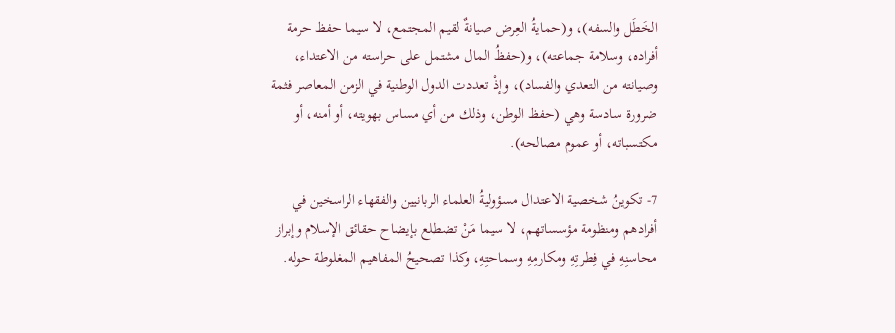الخَطَل والسفه)، و(حمايةُ العِرض صيانةٌ لقيم المجتمع، لا سيما حفظ حرمة أفراده، وسلامة جماعته)، و(حفظُ المال مشتمل على حراسته من الاعتداء، وصيانته من التعدي والفساد)، وإذْ تعددت الدول الوطنية في الزمن المعاصر فثمة ضرورة سادسة وهي (حفظ الوطن، وذلك من أي مساس بهويته، أو أمنه، أو مكتسباته، أو عموم مصالحه).

7- تكوينُ شخصية الاعتدال مسؤوليةُ العلماء الربانيين والفقهاء الراسخين في أفرادهم ومنظومة مؤسساتهم، لا سيما مَنْ تضطلع بإيضاح حقائق الإسلام وإبراز محاسنِهِ في فِطرتِهِ ومكارمِهِ وسماحتِهِ، وكذا تصحيحُ المفاهيم المغلوطة حوله.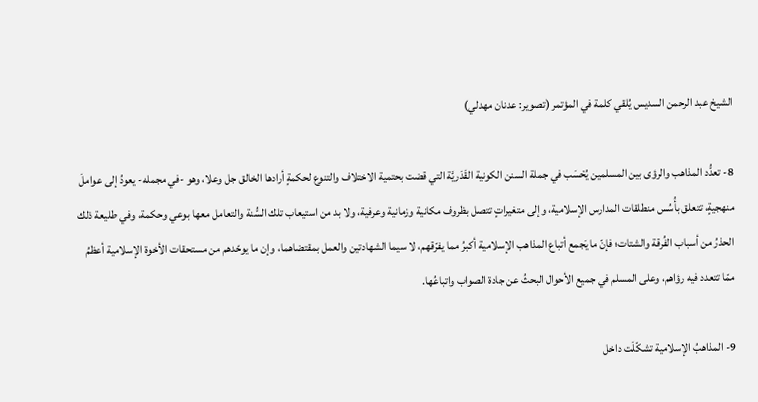الشيخ عبد الرحمن السديس يُلقي كلمة في المؤتمر (تصوير: عدنان مهدلي)

8- تعدُّد المذاهب والرؤى بين المسلمين يُحْسَب في جملة السنن الكونية القَدَريَّة التي قضت بحتمية الاختلاف والتنوع لحكمةٍ أرادها الخالق جل وعلا، وهو -في مجمله- يعودُ إلى عواملَ منهجيةٍ، تتعلق بأُسُس منطلقات المدارس الإسلامية، وإلى متغيراتٍ تتصل بظروف مكانية وزمانية وعرفية، ولا بد من استيعاب تلك السُّنة والتعامل معها بوعي وحكمة، وفي طليعة ذلك الحذرُ من أسباب الفُرقة والشتات؛ فإنّ ما يَجمع أتباع المذاهب الإسلامية أكبرُ مما يفرّقهم، لا سيما الشهادتين والعمل بمقتضاهما، وإن ما يوحّدهم من مستحقات الأخوة الإسلامية أعظمُ ممّا تتعدد فيه رؤاهم، وعلى المسلم في جميع الأحوال البحثُ عن جادة الصواب واتباعُها.

9- المذاهبُ الإسلامية تشكّلَت داخل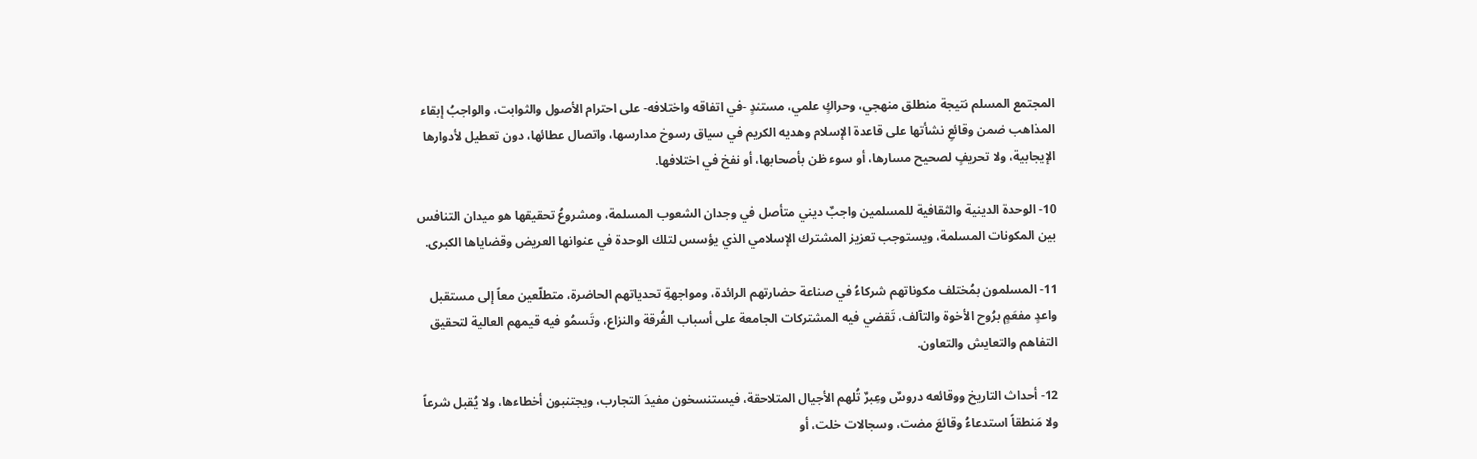المجتمع المسلم نتيجة منطلق منهجي، وحراكٍ علمي، مستندٍ -في اتفاقه واختلافه- على احترام الأصول والثوابت، والواجبُ إبقاء المذاهب ضمن وقائعِ نشأتها على قاعدة الإسلام وهديه الكريم في سياق رسوخ مدارسها، واتصال عطائها، دون تعطيل لأدوارها الإيجابية، ولا تحريفٍ لصحيح مسارها، أو سوء ظن بأصحابها، أو نفخ في اختلافها.

10- الوحدة الدينية والثقافية للمسلمين واجبٌ ديني متأصل في وجدان الشعوب المسلمة، ومشروعُ تحقيقها هو ميدان التنافس بين المكونات المسلمة، ويستوجب تعزيز المشترك الإسلامي الذي يؤسس لتلك الوحدة في عنوانها العريض وقضاياها الكبرى.

11- المسلمون بمُختلف مكوناتهم شركاءُ في صناعة حضارتهم الرائدة، ومواجهةِ تحدياتهم الحاضرة، متطلّعين معاً إلى مستقبل واعدٍ مفعَمٍ برُوح الأخوة والتآلف، تَقضي فيه المشتركات الجامعة على أسباب الفُرقة والنزاع، وتَسمُو فيه قيمهم العالية لتحقيق التفاهم والتعايش والتعاون.

12- أحداث التاريخ ووقائعه دروسٌ وعِبرٌ تُلهم الأجيال المتلاحقة، فيستنسخون مفيدَ التجارب، ويجتنبون أخطاءها، ولا يُقبل شرعاً ولا مَنطقاً استدعاءُ وقائعَ مضت، وسجالات خلت، أو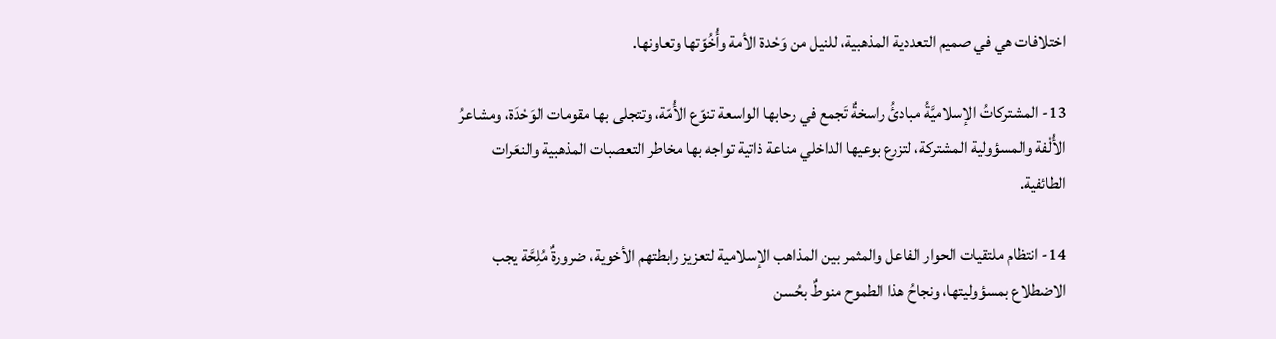اختلافات هي في صميم التعددية المذهبية، للنيل من وَحْدة الأمة وأُخُوّتها وتعاونها.

13- المشتركاتُ الإسلاميَّةُ مبادئُ راسخةٌ تَجمع في رحابها الواسعة تنوّع الأُمّة، وتتجلى بها مقومات الوَحْدَة، ومشاعرُ الأُلْفة والمسؤولية المشتركة، لتزرع بوعيها الداخلي مناعة ذاتية تواجه بها مخاطر التعصبات المذهبية والنعَرات الطائفية.

14- انتظام ملتقيات الحوار الفاعل والمثمر بين المذاهب الإسلامية لتعزيز رابطتهم الأخوية، ضرورةٌ مُلِحَّة يجب الاضطلاع بمسؤوليتها، ونجاحُ هذا الطموح منوطٌ بحُسن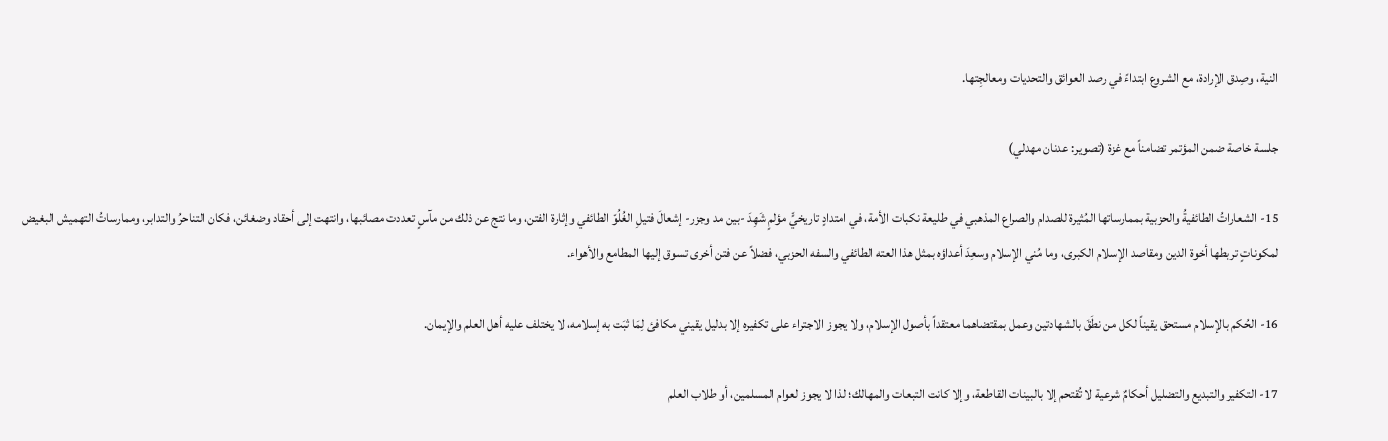النية، وصِدق الإرادة، مع الشروع ابتداءً في رصد العوائق والتحديات ومعالجِتها.

جلسة خاصة ضمن المؤتمر تضامناً مع غزة (تصوير: عدنان مهدلي)

15- الشعاراتُ الطائفيةُ والحزبية بممارساتها المُثيرة للصدام والصراع المذهبي في طليعة نكبات الأمة، في امتدادٍ تاريخيٍّ مؤلمٍ شَهِدَ -بين مد وجزر- إشعالَ فتيلِ الغُلُوّ الطائفي وإثارة الفتن، وما نتج عن ذلك من مآسٍ تعددت مصائبها، وانتهت إلى أحقاد وضغائن، فكان التناحرُ والتدابر، وممارساتُ التهميش البغيض لمكوناتٍ تربطها أخوة الدين ومقاصد الإسلام الكبرى، وما مُني الإسلام وسعِدَ أعداؤه بمثل هذا العته الطائفي والسفه الحزبي، فضلاً عن فتن أخرى تسوق إليها المطامع والأهواء.

16- الحُكم بالإسلام مستحق يقيناً لكل من نطَقَ بالشهادتين وعمل بمقتضاهما معتقداً بأصول الإسلام، ولا يجوز الاجتراء على تكفيره إلا بدليل يقيني مكافئ لِمَا ثبَت به إسلامه، لا يختلف عليه أهل العلم والإيمان.

17- التكفير والتبديع والتضليل أحكامٌ شرعية لا تُقتحم إلا بالبينات القاطعة، وإلا كانت التبعات والمهالك؛ لذا لا يجوز لعوام المسلمين، أو طلاب العلم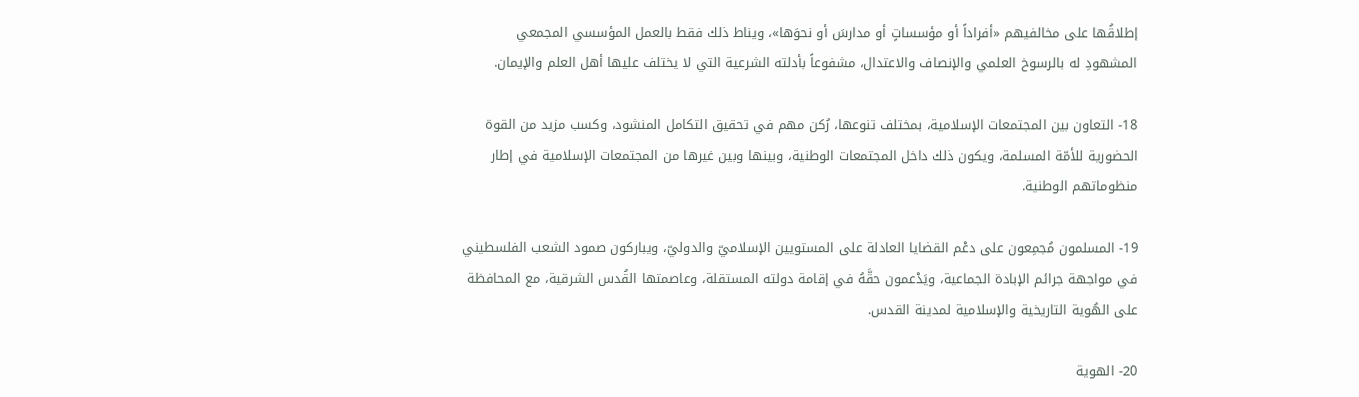إطلاقُها على مخالفيهم «أفراداً أو مؤسساتٍ أو مدارسَ أو نحوَها»، ويناط ذلك فقط بالعمل المؤسسي المجمعي المشهودِ له بالرسوخ العلمي والإنصاف والاعتدال، مشفوعاً بأدلته الشرعية التي لا يختلف عليها أهل العلم والإيمان.

18- التعاون بين المجتمعات الإسلامية، بمختلف تنوعها، رُكن مهم في تحقيق التكامل المنشود، وكسب مزيد من القوة الحضورية للأمّة المسلمة، ويكون ذلك داخل المجتمعات الوطنية، وبينها وبين غيرها من المجتمعات الإسلامية في إطار منظوماتهم الوطنية.

19- المسلمون مُجمِعون على دعْم القضايا العادلة على المستويين الإسلاميّ والدوليّ، ويباركون صمود الشعب الفلسطيني في مواجهة جرائم الإبادة الجماعية، ويَدْعمون حقَّهُ في إقامة دولته المستقلة، وعاصمتها القُدس الشرقية، مع المحافظة على الهُوية التاريخية والإسلامية لمدينة القدس.

20- الهوية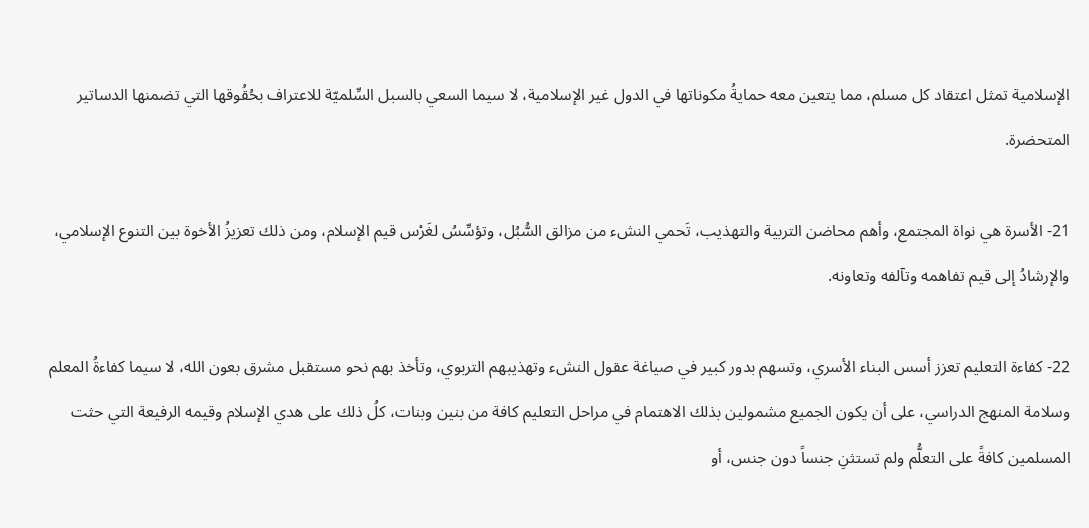الإسلامية تمثل اعتقاد كل مسلم، مما يتعين معه حمايةُ مكوناتها في الدول غير الإسلامية، لا سيما السعي بالسبل السِّلميّة للاعتراف بحُقُوقها التي تضمنها الدساتير المتحضرة.

21- الأسرة هي نواة المجتمع، وأهم محاضن التربية والتهذيب، تَحمي النشء من مزالق السُّبُل، وتؤسِّسُ لغَرْس قيم الإسلام، ومن ذلك تعزيزُ الأخوة بين التنوع الإسلامي، والإرشادُ إلى قيم تفاهمه وتآلفه وتعاونه.

22- كفاءة التعليم تعزز أسس البناء الأسري، وتسهم بدور كبير في صياغة عقول النشء وتهذيبهم التربوي، وتأخذ بهم نحو مستقبل مشرق بعون الله، لا سيما كفاءةُ المعلم وسلامة المنهج الدراسي، على أن يكون الجميع مشمولين بذلك الاهتمام في مراحل التعليم كافة من بنين وبنات، كلُ ذلك على هدي الإسلام وقيمه الرفيعة التي حثت المسلمين كافةً على التعلُّم ولم تستثنِ جنساً دون جنس، أو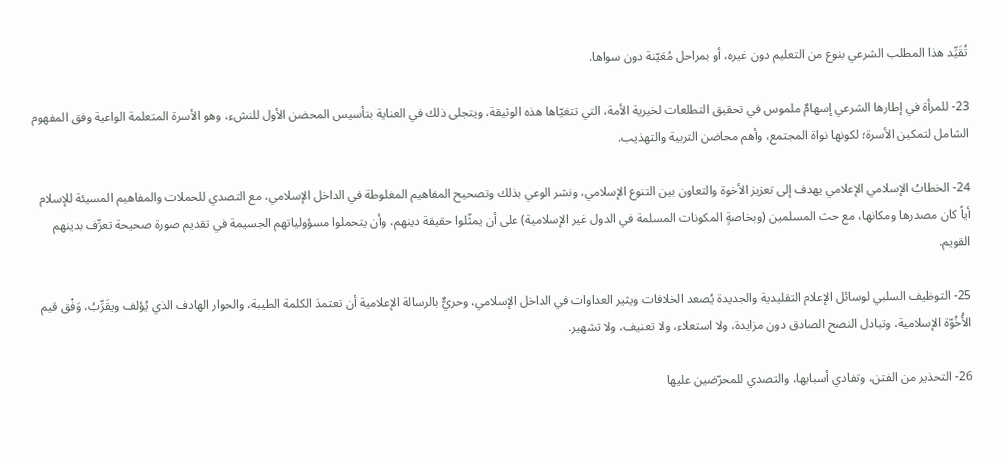تُقَيِّد هذا المطلب الشرعي بنوع من التعليم دون غيره، أو بمراحل مُعَيّنة دون سواها.

23- للمرأة في إطارها الشرعي إسهامٌ ملموس في تحقيق التطلعات لخيرية الأمة، التي تتغيّاها هذه الوثيقة، ويتجلى ذلك في العناية بتأسيس المحضن الأول للنشء، وهو الأسرة المتعلمة الواعية وفق المفهوم الشامل لتمكين الأسرة؛ لكونها نواة المجتمع، وأهم محاضن التربية والتهذيب.

24- الخطابُ الإسلامي الإعلامي يهدف إلى تعزيز الأخوة والتعاون بين التنوع الإسلامي، ونشر الوعي بذلك وتصحيح المفاهيم المغلوطة في الداخل الإسلامي، مع التصدي للحملات والمفاهيم المسيئة للإسلام أياً كان مصدرها ومكانها، مع حث المسلمين (وبخاصةٍ المكونات المسلمة في الدول غير الإسلامية) على أن يمثّلوا حقيقة دينهم، وأن يتحملوا مسؤولياتهم الجسيمة في تقديم صورة صحيحة تعرِّف بدينهم القويم.

25- التوظيف السلبي لوسائل الإعلام التقليدية والجديدة يُصعد الخلافات ويثير العداوات في الداخل الإسلامي، وحريٌّ بالرسالة الإعلامية أن تعتمدَ الكلمة الطيبة، والحوار الهادف الذي يُؤلف ويقَرِّبُ، وَفْق قيم الأُخُوّة الإسلامية، وتبادل النصح الصادق دون مزايدة، ولا استعلاء، ولا تعنيف، ولا تشهير.

26- التحذير من الفتن، وتفادي أسبابها، والتصدي للمحرّضين عليها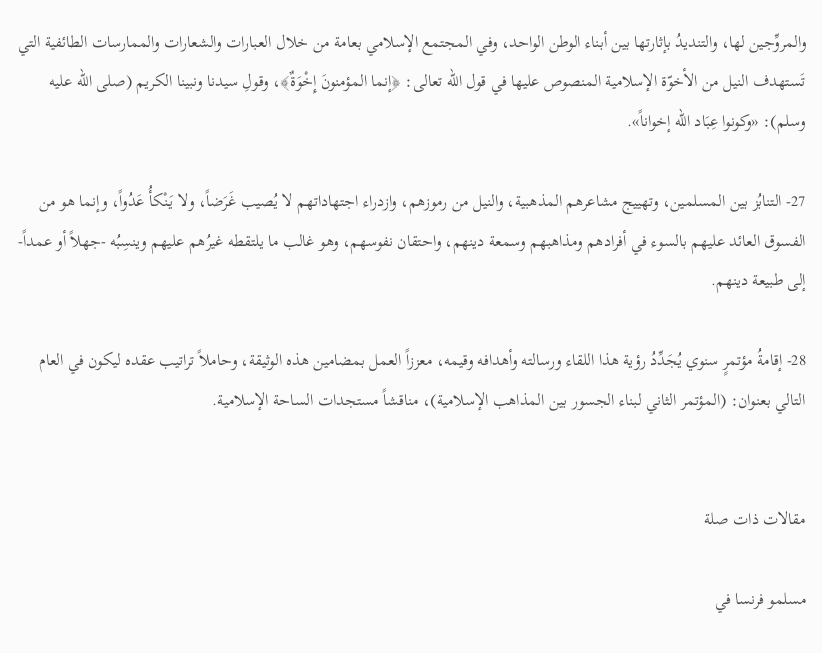والمروِّجين لها، والتنديدُ بإثارتها بين أبناء الوطن الواحد، وفي المجتمع الإسلامي بعامة من خلال العبارات والشعارات والممارسات الطائفية التي تَستهدف النيل من الأخوّة الإسلامية المنصوص عليها في قول الله تعالى: ﴿إنما المؤمنونَ إِخْوَةٌ﴾، وقولِ سيدنا ونبينا الكريم (صلى الله عليه وسلم): «وكونوا عِبَاد الله إخواناً».

27- التنابُز بين المسلمين، وتهييج مشاعرهم المذهبية، والنيل من رموزهم، وازدراء اجتهاداتهم لا يُصيب غَرَضاً، ولا يَنْكأُ عَدُواً، وإنما هو من الفسوق العائد عليهم بالسوء في أفرادهم ومذاهبهم وسمعة دينهم، واحتقان نفوسهم، وهو غالب ما يلتقطه غيرُهم عليهم وينسِبُه -جهلاً أو عمداً- إلى طبيعة دينهم.

28- إقامةُ مؤتمرٍ سنوي يُجَدِّدُ رؤية هذا اللقاء ورسالته وأهدافه وقيمه، معززاً العمل بمضامين هذه الوثيقة، وحاملاً تراتيب عقده ليكون في العام التالي بعنوان: (المؤتمر الثاني لبناء الجسور بين المذاهب الإسلامية)، مناقشاً مستجدات الساحة الإسلامية.


مقالات ذات صلة

مسلمو فرنسا في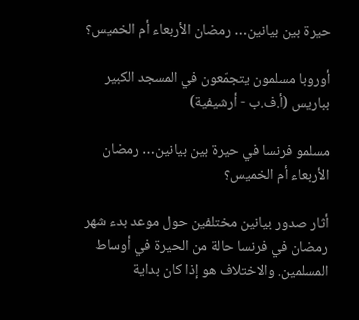حيرة بين بيانين… رمضان الأربعاء أم الخميس؟

أوروبا مسلمون يتجمّعون في المسجد الكبير بباريس (أ.ف.ب - أرشيفية)

مسلمو فرنسا في حيرة بين بيانين… رمضان الأربعاء أم الخميس؟

أثار صدور بيانين مختلفين حول موعد بدء شهر رمضان في فرنسا حالة من الحيرة في أوساط المسلمين. والاختلاف هو إذا كان بداية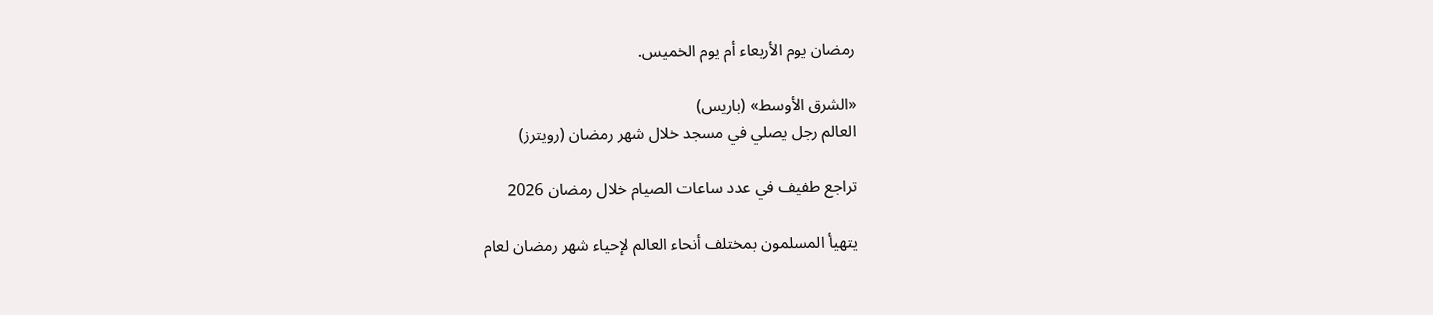رمضان يوم الأربعاء أم يوم الخميس.

«الشرق الأوسط» (باريس)
العالم رجل يصلي في مسجد خلال شهر رمضان (رويترز)

تراجع طفيف في عدد ساعات الصيام خلال رمضان 2026

يتهيأ المسلمون بمختلف أنحاء العالم لإحياء شهر رمضان لعام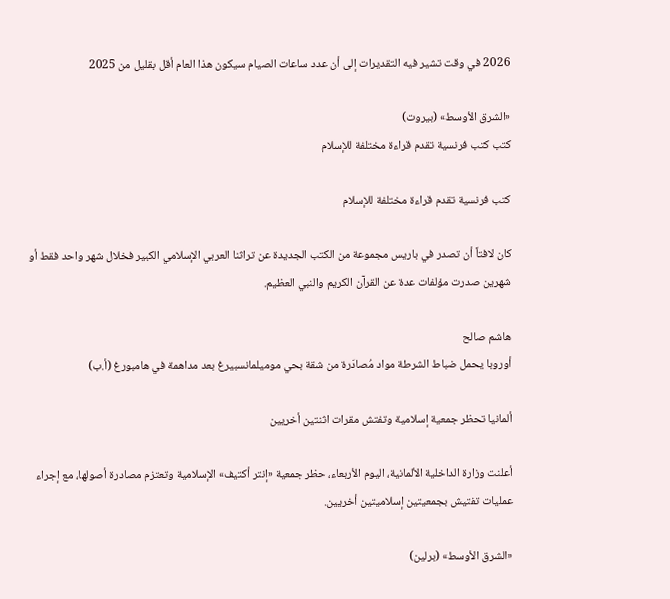2026 في وقت تشير فيه التقديرات إلى أن عدد ساعات الصيام سيكون هذا العام أقل بقليل من 2025

«الشرق الأوسط» (بيروت)
كتب كتب فرنسية تقدم قراءة مختلفة للإسلام

كتب فرنسية تقدم قراءة مختلفة للإسلام

كان لافتاً أن تصدر في باريس مجموعة من الكتب الجديدة عن تراثنا العربي الإسلامي الكبير فخلال شهر واحد فقط أو شهرين صدرت مؤلفات عدة عن القرآن الكريم والنبي العظيم.

هاشم صالح
أوروبا يحمل ضباط الشرطة مواد مُصادَرة من شقة بحي موميلمانسبيرغ بعد مداهمة في هامبورغ (أ.ب)

ألمانيا تحظر جمعية إسلامية وتفتش مقرات اثنتين أخريين

أعلنت وزارة الداخلية الألمانية، اليوم الأربعاء، حظر جمعية «إنتر أكتيف» الإسلامية وتعتزم مصادرة أصولها، مع إجراء عمليات تفتيش بجمعيتين إسلاميتين أخريين.

«الشرق الأوسط» (برلين)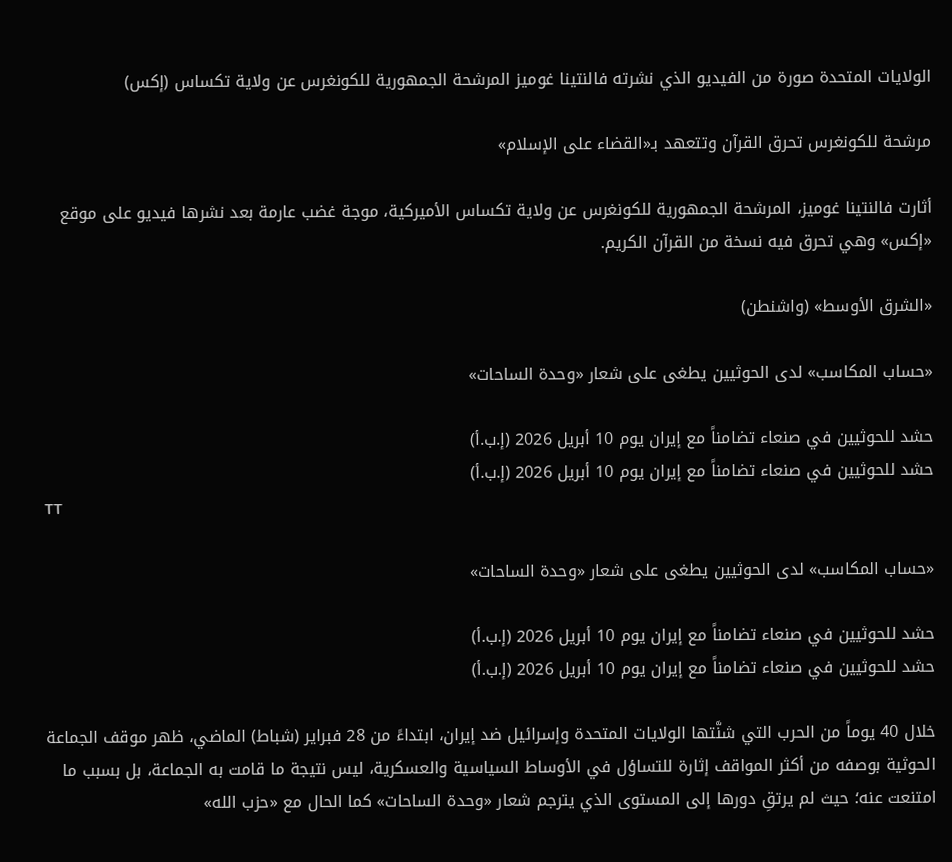الولايات المتحدة صورة من الفيديو الذي نشرته فالنتينا غوميز المرشحة الجمهورية للكونغرس عن ولاية تكساس (إكس)

مرشحة للكونغرس تحرق القرآن وتتعهد بـ«القضاء على الإسلام»

أثارت فالنتينا غوميز، المرشحة الجمهورية للكونغرس عن ولاية تكساس الأميركية، موجة غضب عارمة بعد نشرها فيديو على موقع «إكس» وهي تحرق فيه نسخة من القرآن الكريم.

«الشرق الأوسط» (واشنطن)

«حساب المكاسب» لدى الحوثيين يطغى على شعار «وحدة الساحات»

حشد للحوثيين في صنعاء تضامناً مع إيران يوم 10 أبريل 2026 (إ.ب.أ)
حشد للحوثيين في صنعاء تضامناً مع إيران يوم 10 أبريل 2026 (إ.ب.أ)
TT

«حساب المكاسب» لدى الحوثيين يطغى على شعار «وحدة الساحات»

حشد للحوثيين في صنعاء تضامناً مع إيران يوم 10 أبريل 2026 (إ.ب.أ)
حشد للحوثيين في صنعاء تضامناً مع إيران يوم 10 أبريل 2026 (إ.ب.أ)

خلال 40 يوماً من الحرب التي شنَّتها الولايات المتحدة وإسرائيل ضد إيران، ابتداءً من 28 فبراير (شباط) الماضي، ظهر موقف الجماعة الحوثية بوصفه من أكثر المواقف إثارة للتساؤل في الأوساط السياسية والعسكرية، ليس نتيجة ما قامت به الجماعة، بل بسبب ما امتنعت عنه؛ حيث لم يرتقِ دورها إلى المستوى الذي يترجم شعار «وحدة الساحات» كما الحال مع «حزب الله»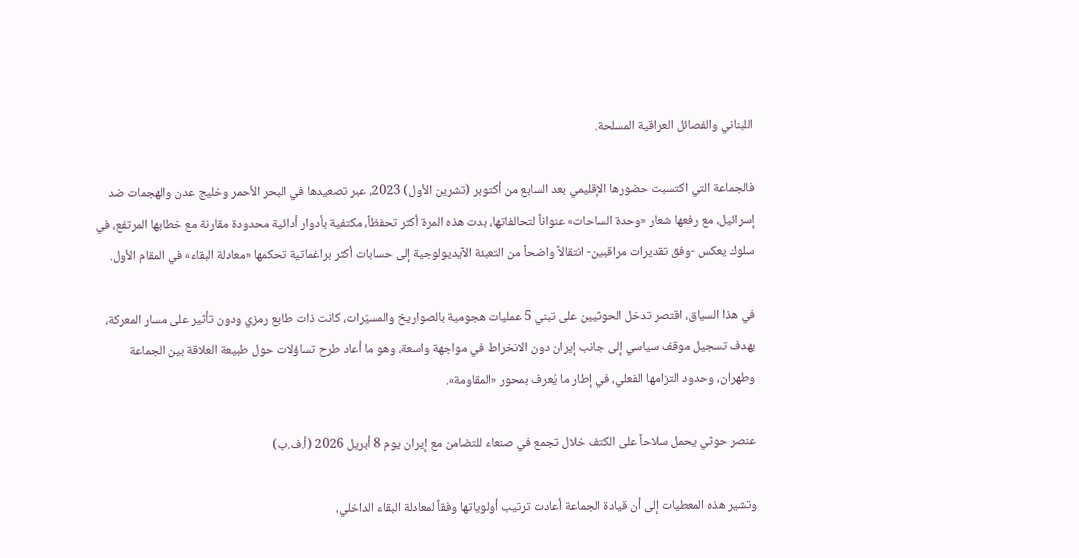اللبناني والفصائل العراقية المسلحة.

فالجماعة التي اكتسبت حضورها الإقليمي بعد السابع من أكتوبر (تشرين الأول) 2023، عبر تصعيدها في البحر الأحمر وخليج عدن والهجمات ضد إسرائيل، مع رفعها شعار «وحدة الساحات» عنواناً لتحالفاتها، بدت هذه المرة أكثر تحفظاً، مكتفية بأدوار أدائية محدودة مقارنة مع خطابها المرتفع، في سلوك يعكس -وفق تقديرات مراقبين- انتقالاً واضحاً من التعبئة الآيديولوجية إلى حسابات أكثر براغماتية تحكمها «معادلة البقاء» في المقام الأول.

في هذا السياق، اقتصر تدخل الحوثيين على تبني 5 عمليات هجومية بالصواريخ والمسيّرات، كانت ذات طابع رمزي ودون تأثير على مسار المعركة، بهدف تسجيل موقف سياسي إلى جانب إيران دون الانخراط في مواجهة واسعة، وهو ما أعاد طرح تساؤلات حول طبيعة العلاقة بين الجماعة وطهران، وحدود التزامها الفعلي، في إطار ما يُعرف بمحور «المقاومة».

عنصر حوثي يحمل سلاحاً على الكتف خلال تجمع في صنعاء للتضامن مع إيران يوم 8 أبريل 2026 (أ.ف.ب)

وتشير هذه المعطيات إلى أن قيادة الجماعة أعادت ترتيب أولوياتها وفقاً لمعادلة البقاء الداخلي،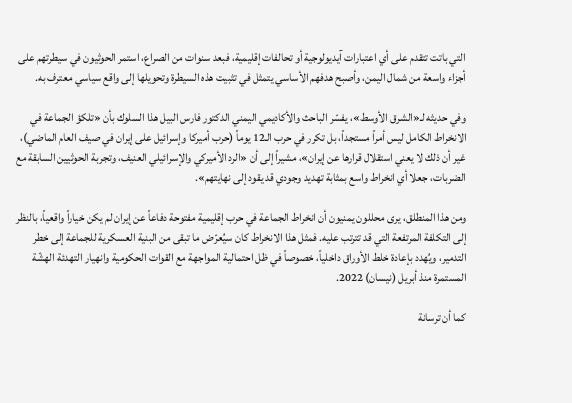التي باتت تتقدم على أي اعتبارات آيديولوجية أو تحالفات إقليمية، فبعد سنوات من الصراع، استمر الحوثيون في سيطرتهم على أجزاء واسعة من شمال اليمن، وأصبح هدفهم الأساسي يتمثل في تثبيت هذه السيطرة وتحويلها إلى واقع سياسي معترف به.

وفي حديثه لـ«الشرق الأوسط»، يفسّر الباحث والأكاديمي اليمني الدكتور فارس البيل هذا السلوك بأن «تلكؤ الجماعة في الانخراط الكامل ليس أمراً مستجداً، بل تكرر في حرب الـ12 يوماً (حرب أميركا وإسرائيل على إيران في صيف العام الماضي)، غير أن ذلك لا يعني استقلال قرارها عن إيران»، مشيراً إلى أن «الرد الأميركي والإسرائيلي العنيف، وتجربة الحوثيين السابقة مع الضربات، جعلا أي انخراط واسع بمثابة تهديد وجودي قد يقود إلى نهايتهم».

ومن هذا المنطلق، يرى محللون يمنيون أن انخراط الجماعة في حرب إقليمية مفتوحة دفاعاً عن إيران لم يكن خياراً واقعياً، بالنظر إلى التكلفة المرتفعة التي قد تترتب عليه. فمثل هذا الانخراط كان سيُعرّض ما تبقى من البنية العسكرية للجماعة إلى خطر التدمير، ويُهدد بإعادة خلط الأوراق داخلياً، خصوصاً في ظل احتمالية المواجهة مع القوات الحكومية وانهيار التهدئة الهشّة المستمرة منذ أبريل (نيسان) 2022.

كما أن ترسانة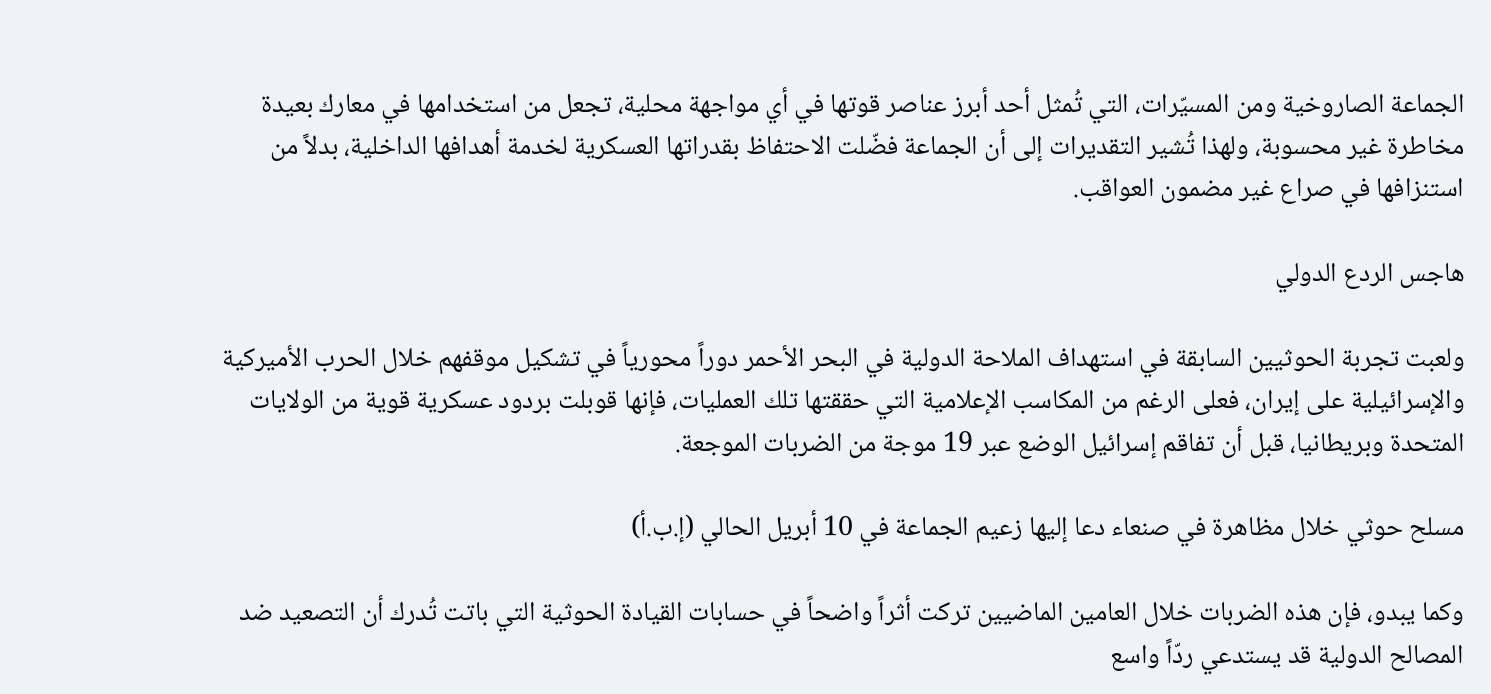الجماعة الصاروخية ومن المسيّرات، التي تُمثل أحد أبرز عناصر قوتها في أي مواجهة محلية، تجعل من استخدامها في معارك بعيدة مخاطرة غير محسوبة، ولهذا تُشير التقديرات إلى أن الجماعة فضّلت الاحتفاظ بقدراتها العسكرية لخدمة أهدافها الداخلية، بدلاً من استنزافها في صراع غير مضمون العواقب.

هاجس الردع الدولي

ولعبت تجربة الحوثيين السابقة في استهداف الملاحة الدولية في البحر الأحمر دوراً محورياً في تشكيل موقفهم خلال الحرب الأميركية والإسرائيلية على إيران، فعلى الرغم من المكاسب الإعلامية التي حققتها تلك العمليات، فإنها قوبلت بردود عسكرية قوية من الولايات المتحدة وبريطانيا، قبل أن تفاقم إسرائيل الوضع عبر 19 موجة من الضربات الموجعة.

مسلح حوثي خلال مظاهرة في صنعاء دعا إليها زعيم الجماعة في 10 أبريل الحالي (إ.ب.أ)

وكما يبدو، فإن هذه الضربات خلال العامين الماضيين تركت أثراً واضحاً في حسابات القيادة الحوثية التي باتت تُدرك أن التصعيد ضد المصالح الدولية قد يستدعي ردّاً واسع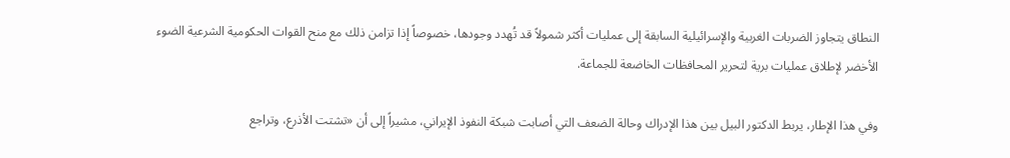النطاق يتجاوز الضربات الغربية والإسرائيلية السابقة إلى عمليات أكثر شمولاً قد تُهدد وجودها، خصوصاً إذا تزامن ذلك مع منح القوات الحكومية الشرعية الضوء الأخضر لإطلاق عمليات برية لتحرير المحافظات الخاضعة للجماعة.

وفي هذا الإطار، يربط الدكتور البيل بين هذا الإدراك وحالة الضعف التي أصابت شبكة النفوذ الإيراني، مشيراً إلى أن «تشتت الأذرع، وتراجع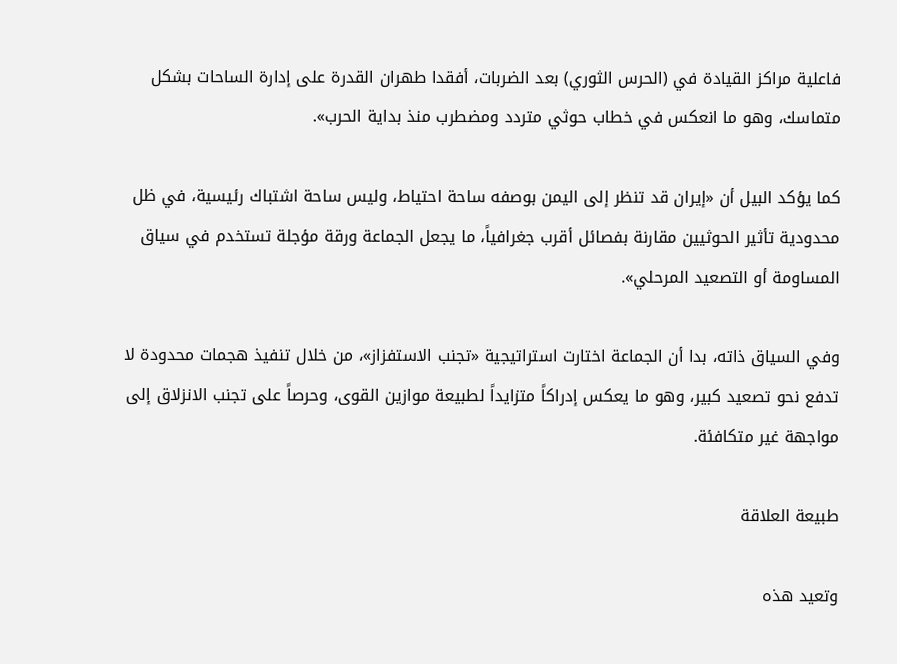فاعلية مراكز القيادة في (الحرس الثوري) بعد الضربات، أفقدا طهران القدرة على إدارة الساحات بشكل متماسك، وهو ما انعكس في خطاب حوثي متردد ومضطرب منذ بداية الحرب».

كما يؤكد البيل أن «إيران قد تنظر إلى اليمن بوصفه ساحة احتياط، وليس ساحة اشتباك رئيسية، في ظل محدودية تأثير الحوثيين مقارنة بفصائل أقرب جغرافياً، ما يجعل الجماعة ورقة مؤجلة تستخدم في سياق المساومة أو التصعيد المرحلي».

وفي السياق ذاته، بدا أن الجماعة اختارت استراتيجية «تجنب الاستفزاز»، من خلال تنفيذ هجمات محدودة لا تدفع نحو تصعيد كبير، وهو ما يعكس إدراكاً متزايداً لطبيعة موازين القوى، وحرصاً على تجنب الانزلاق إلى مواجهة غير متكافئة.

طبيعة العلاقة

وتعيد هذه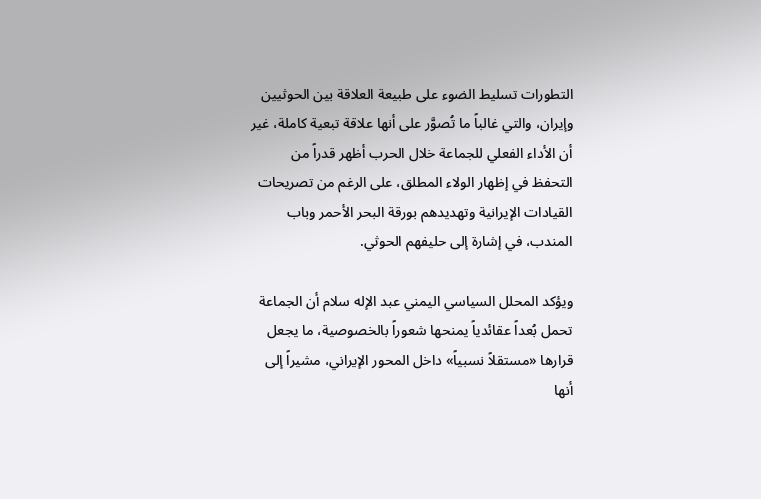التطورات تسليط الضوء على طبيعة العلاقة بين الحوثيين وإيران، والتي غالباً ما تُصوَّر على أنها علاقة تبعية كاملة، غير أن الأداء الفعلي للجماعة خلال الحرب أظهر قدراً من التحفظ في إظهار الولاء المطلق، على الرغم من تصريحات القيادات الإيرانية وتهديدهم بورقة البحر الأحمر وباب المندب، في إشارة إلى حليفهم الحوثي.

ويؤكد المحلل السياسي اليمني عبد الإله سلام أن الجماعة تحمل بُعداً عقائدياً يمنحها شعوراً بالخصوصية، ما يجعل قرارها «مستقلاً نسبياً» داخل المحور الإيراني، مشيراً إلى أنها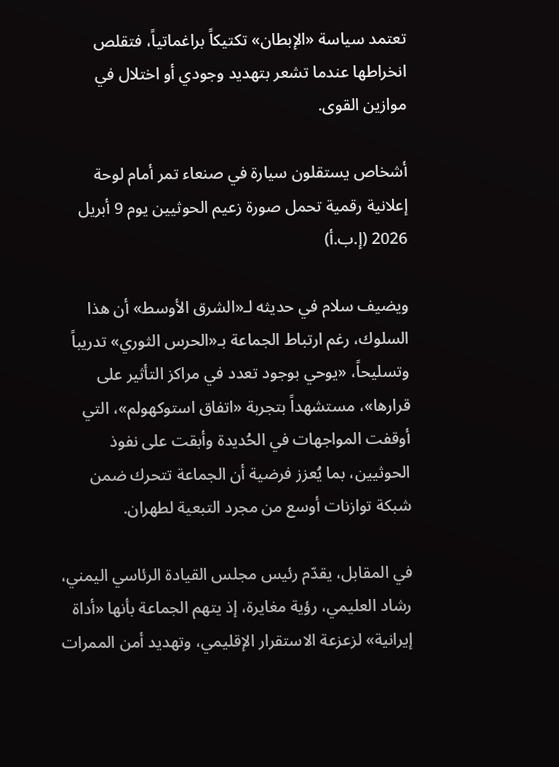تعتمد سياسة «الإبطان» تكتيكاً براغماتياً، فتقلص انخراطها عندما تشعر بتهديد وجودي أو اختلال في موازين القوى.

أشخاص يستقلون سيارة في صنعاء تمر أمام لوحة إعلانية رقمية تحمل صورة زعيم الحوثيين يوم 9 أبريل 2026 (إ.ب.أ)

ويضيف سلام في حديثه لـ«الشرق الأوسط» أن هذا السلوك، رغم ارتباط الجماعة بـ«الحرس الثوري» تدريباً وتسليحاً، «يوحي بوجود تعدد في مراكز التأثير على قرارها»، مستشهداً بتجربة «اتفاق استوكهولم»، التي أوقفت المواجهات في الحُديدة وأبقت على نفوذ الحوثيين، بما يُعزز فرضية أن الجماعة تتحرك ضمن شبكة توازنات أوسع من مجرد التبعية لطهران.

في المقابل، يقدّم رئيس مجلس القيادة الرئاسي اليمني، رشاد العليمي، رؤية مغايرة، إذ يتهم الجماعة بأنها «أداة إيرانية» لزعزعة الاستقرار الإقليمي، وتهديد أمن الممرات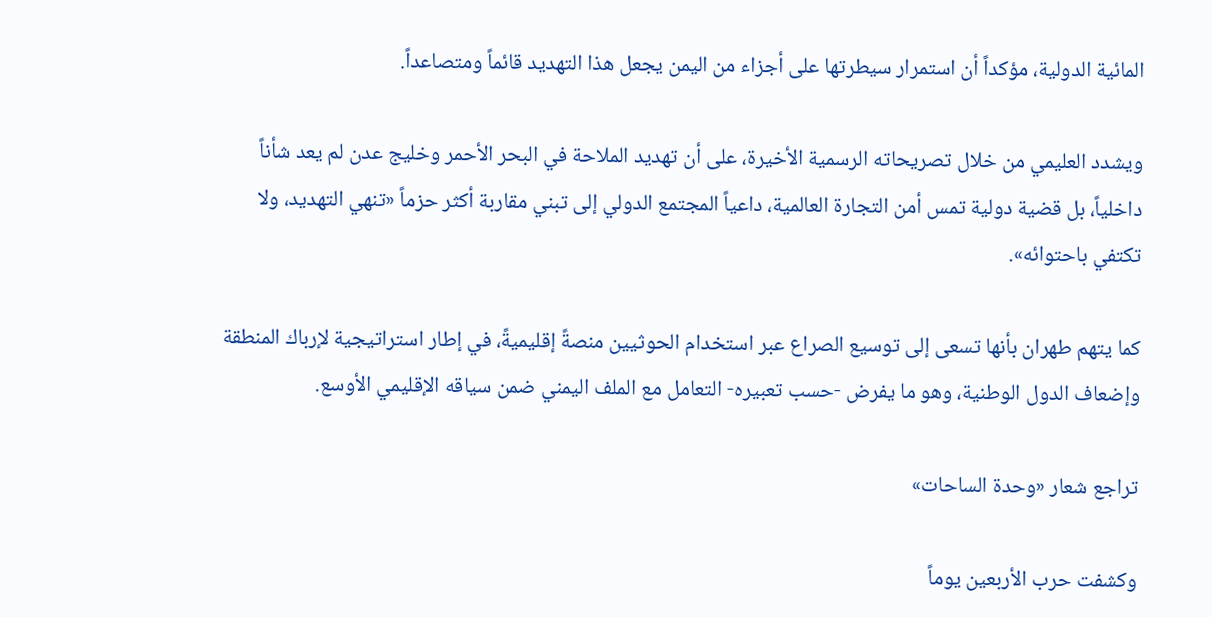المائية الدولية، مؤكداً أن استمرار سيطرتها على أجزاء من اليمن يجعل هذا التهديد قائماً ومتصاعداً.

ويشدد العليمي من خلال تصريحاته الرسمية الأخيرة، على أن تهديد الملاحة في البحر الأحمر وخليج عدن لم يعد شأناً داخلياً، بل قضية دولية تمس أمن التجارة العالمية، داعياً المجتمع الدولي إلى تبني مقاربة أكثر حزماً «تنهي التهديد، ولا تكتفي باحتوائه».

كما يتهم طهران بأنها تسعى إلى توسيع الصراع عبر استخدام الحوثيين منصةً إقليميةً، في إطار استراتيجية لإرباك المنطقة وإضعاف الدول الوطنية، وهو ما يفرض -حسب تعبيره- التعامل مع الملف اليمني ضمن سياقه الإقليمي الأوسع.

تراجع شعار «وحدة الساحات»

وكشفت حرب الأربعين يوماً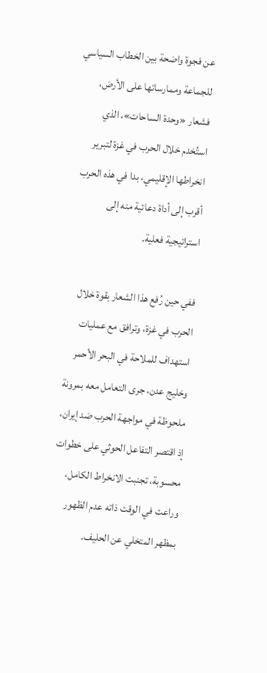عن فجوة واضحة بين الخطاب السياسي للجماعة وممارساتها على الأرض، فشعار «وحدة الساحات»، الذي استُخدم خلال الحرب في غزة لتبرير انخراطها الإقليمي، بدا في هذه الحرب أقرب إلى أداة دعائية منه إلى استراتيجية فعلية.

ففي حين رُفع هذا الشعار بقوة خلال الحرب في غزة، وترافق مع عمليات استهداف للملاحة في البحر الأحمر وخليج عدن، جرى التعامل معه بمرونة ملحوظة في مواجهة الحرب ضد إيران، إذ اقتصر التفاعل الحوثي على خطوات محسوبة، تجنبت الانخراط الكامل، وراعت في الوقت ذاته عدم الظهور بمظهر المتخلي عن الحليف.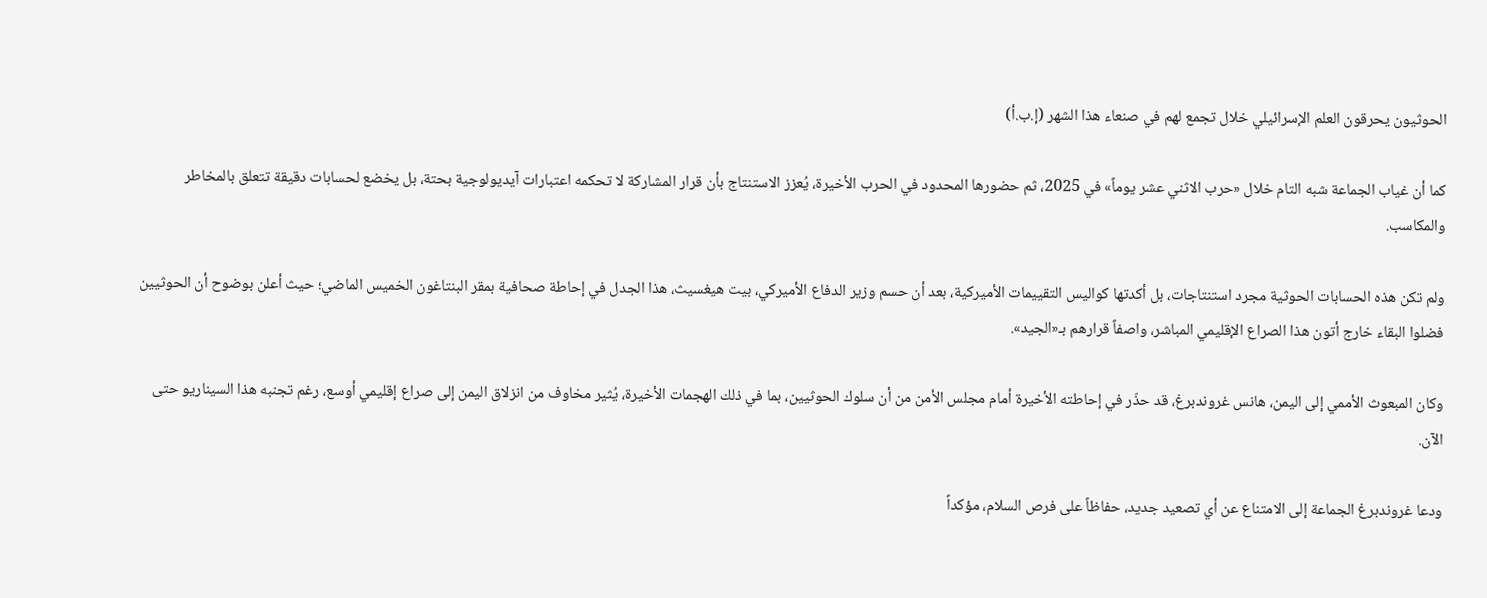الحوثيون يحرقون العلم الإسرائيلي خلال تجمع لهم في صنعاء هذا الشهر (إ.ب.أ)

كما أن غياب الجماعة شبه التام خلال «حرب الاثني عشر يوماً» في 2025، ثم حضورها المحدود في الحرب الأخيرة، يُعزز الاستنتاج بأن قرار المشاركة لا تحكمه اعتبارات آيديولوجية بحتة، بل يخضع لحسابات دقيقة تتعلق بالمخاطر والمكاسب.

ولم تكن هذه الحسابات الحوثية مجرد استنتاجات، بل أكدتها كواليس التقييمات الأميركية، بعد أن حسم وزير الدفاع الأميركي، بيت هيغسيث، هذا الجدل في إحاطة صحافية بمقر البنتاغون الخميس الماضي؛ حيث أعلن بوضوح أن الحوثيين فضلوا البقاء خارج أتون هذا الصراع الإقليمي المباشر، واصفاً قرارهم بـ«الجيد».

وكان المبعوث الأممي إلى اليمن، هانس غروندبرغ، قد حذّر في إحاطته الأخيرة أمام مجلس الأمن من أن سلوك الحوثيين، بما في ذلك الهجمات الأخيرة، يُثير مخاوف من انزلاق اليمن إلى صراع إقليمي أوسع، رغم تجنبه هذا السيناريو حتى الآن.

ودعا غروندبرغ الجماعة إلى الامتناع عن أي تصعيد جديد، حفاظاً على فرص السلام، مؤكداً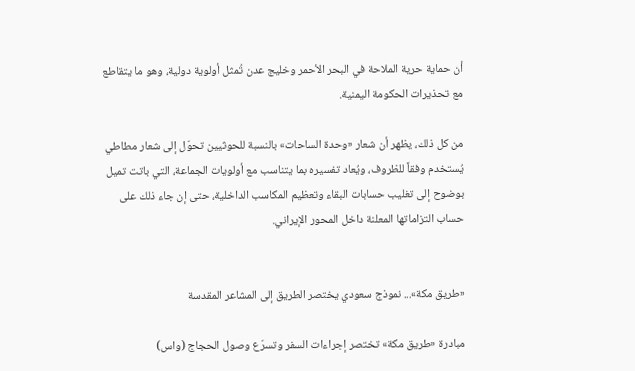أن حماية حرية الملاحة في البحر الأحمر وخليج عدن تُمثل أولوية دولية، وهو ما يتقاطع مع تحذيرات الحكومة اليمنية.

من كل ذلك، يظهر أن شعار «وحدة الساحات» بالنسبة للحوثيين تحوّل إلى شعار مطاطي يُستخدم وفقاً للظروف، ويُعاد تفسيره بما يتناسب مع أولويات الجماعة، التي باتت تميل بوضوح إلى تغليب حسابات البقاء وتعظيم المكاسب الداخلية، حتى إن جاء ذلك على حساب التزاماتها المعلنة داخل المحور الإيراني.


«طريق مكة»... نموذج سعودي يختصر الطريق إلى المشاعر المقدسة

مبادرة «طريق مكة» تختصر إجراءات السفر وتسرّع وصول الحجاج (واس)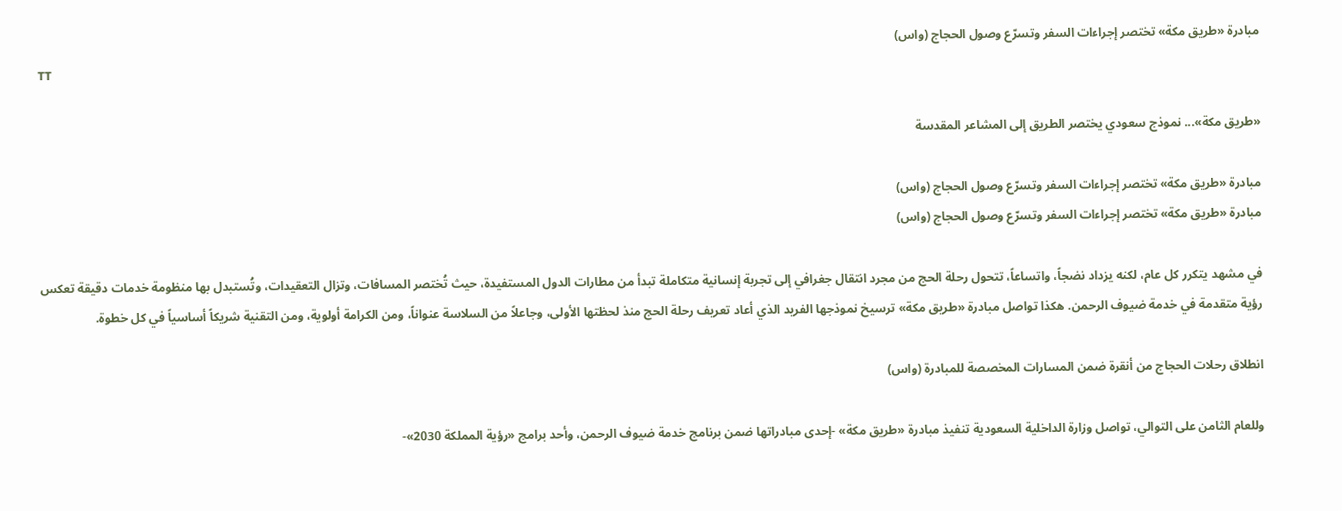مبادرة «طريق مكة» تختصر إجراءات السفر وتسرّع وصول الحجاج (واس)
TT

«طريق مكة»... نموذج سعودي يختصر الطريق إلى المشاعر المقدسة

مبادرة «طريق مكة» تختصر إجراءات السفر وتسرّع وصول الحجاج (واس)
مبادرة «طريق مكة» تختصر إجراءات السفر وتسرّع وصول الحجاج (واس)

في مشهد يتكرر كل عام، لكنه يزداد نضجاً، واتساعاً، تتحول رحلة الحج من مجرد انتقال جغرافي إلى تجربة إنسانية متكاملة تبدأ من مطارات الدول المستفيدة، حيث تُختصر المسافات، وتزال التعقيدات، وتُستبدل بها منظومة خدمات دقيقة تعكس رؤية متقدمة في خدمة ضيوف الرحمن. هكذا تواصل مبادرة «طريق مكة» ترسيخ نموذجها الفريد الذي أعاد تعريف رحلة الحج منذ لحظتها الأولى، وجاعلاً من السلاسة عنواناً، ومن الكرامة أولوية، ومن التقنية شريكاً أساسياً في كل خطوة.

انطلاق رحلات الحجاج من أنقرة ضمن المسارات المخصصة للمبادرة (واس)

وللعام الثامن على التوالي، تواصل وزارة الداخلية السعودية تنفيذ مبادرة «طريق مكة» -إحدى مبادراتها ضمن برنامج خدمة ضيوف الرحمن، وأحد برامج «رؤية المملكة 2030»-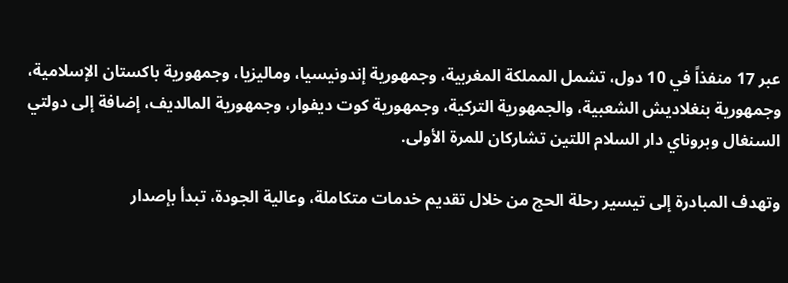عبر 17 منفذاً في 10 دول، تشمل المملكة المغربية، وجمهورية إندونيسيا، وماليزيا، وجمهورية باكستان الإسلامية، وجمهورية بنغلاديش الشعبية، والجمهورية التركية، وجمهورية كوت ديفوار، وجمهورية المالديف، إضافة إلى دولتي السنغال وبروناي دار السلام اللتين تشاركان للمرة الأولى.

وتهدف المبادرة إلى تيسير رحلة الحج من خلال تقديم خدمات متكاملة، وعالية الجودة، تبدأ بإصدار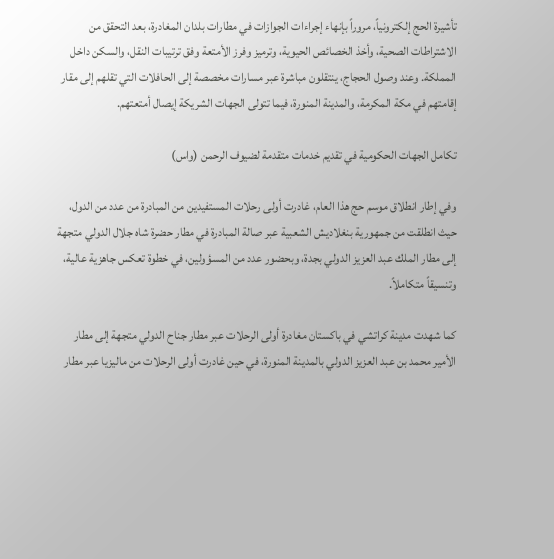تأشيرة الحج إلكترونياً، مروراً بإنهاء إجراءات الجوازات في مطارات بلدان المغادرة، بعد التحقق من الاشتراطات الصحية، وأخذ الخصائص الحيوية، وترميز وفرز الأمتعة وفق ترتيبات النقل، والسكن داخل المملكة. وعند وصول الحجاج، ينتقلون مباشرة عبر مسارات مخصصة إلى الحافلات التي تقلهم إلى مقار إقامتهم في مكة المكرمة، والمدينة المنورة، فيما تتولى الجهات الشريكة إيصال أمتعتهم.

تكامل الجهات الحكومية في تقديم خدمات متقدمة لضيوف الرحمن (واس)

وفي إطار انطلاق موسم حج هذا العام، غادرت أولى رحلات المستفيدين من المبادرة من عدد من الدول، حيث انطلقت من جمهورية بنغلاديش الشعبية عبر صالة المبادرة في مطار حضرة شاه جلال الدولي متجهة إلى مطار الملك عبد العزيز الدولي بجدة، وبحضور عدد من المسؤولين، في خطوة تعكس جاهزية عالية، وتنسيقاً متكاملاً.

كما شهدت مدينة كراتشي في باكستان مغادرة أولى الرحلات عبر مطار جناح الدولي متجهة إلى مطار الأمير محمد بن عبد العزيز الدولي بالمدينة المنورة، في حين غادرت أولى الرحلات من ماليزيا عبر مطار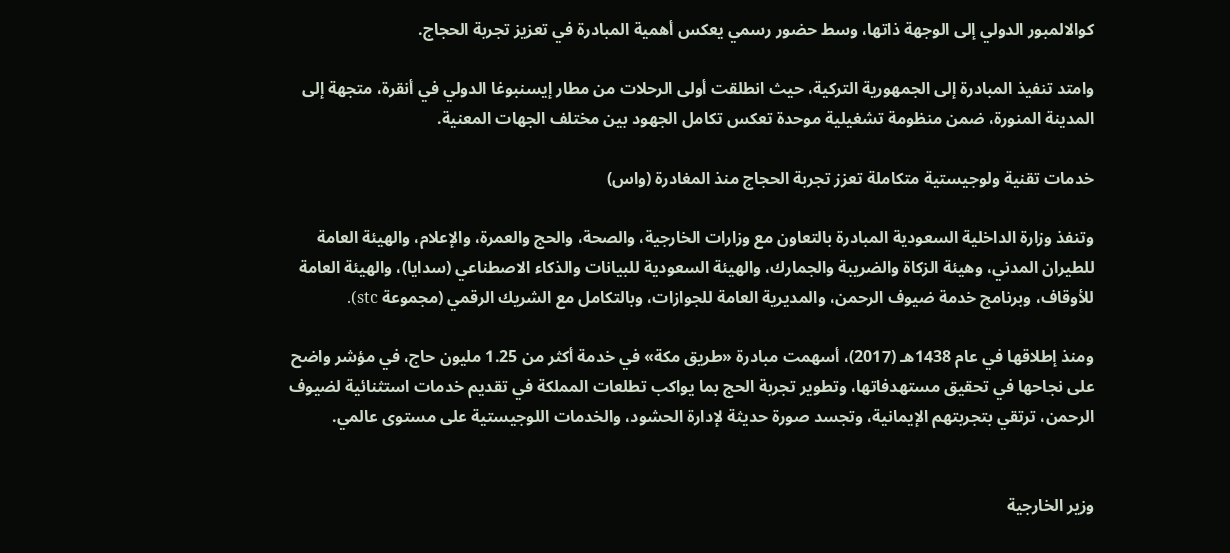كوالالمبور الدولي إلى الوجهة ذاتها، وسط حضور رسمي يعكس أهمية المبادرة في تعزيز تجربة الحجاج.

وامتد تنفيذ المبادرة إلى الجمهورية التركية، حيث انطلقت أولى الرحلات من مطار إيسنبوغا الدولي في أنقرة، متجهة إلى المدينة المنورة، ضمن منظومة تشغيلية موحدة تعكس تكامل الجهود بين مختلف الجهات المعنية.

خدمات تقنية ولوجيستية متكاملة تعزز تجربة الحجاج منذ المغادرة (واس)

وتنفذ وزارة الداخلية السعودية المبادرة بالتعاون مع وزارات الخارجية، والصحة، والحج والعمرة، والإعلام، والهيئة العامة للطيران المدني، وهيئة الزكاة والضريبة والجمارك، والهيئة السعودية للبيانات والذكاء الاصطناعي (سدايا)، والهيئة العامة للأوقاف، وبرنامج خدمة ضيوف الرحمن، والمديرية العامة للجوازات، وبالتكامل مع الشريك الرقمي (مجموعة stc).

ومنذ إطلاقها في عام 1438هـ (2017)، أسهمت مبادرة «طريق مكة» في خدمة أكثر من 1.25 مليون حاج، في مؤشر واضح على نجاحها في تحقيق مستهدفاتها، وتطوير تجربة الحج بما يواكب تطلعات المملكة في تقديم خدمات استثنائية لضيوف الرحمن، ترتقي بتجربتهم الإيمانية، وتجسد صورة حديثة لإدارة الحشود، والخدمات اللوجيستية على مستوى عالمي.


وزير الخارجية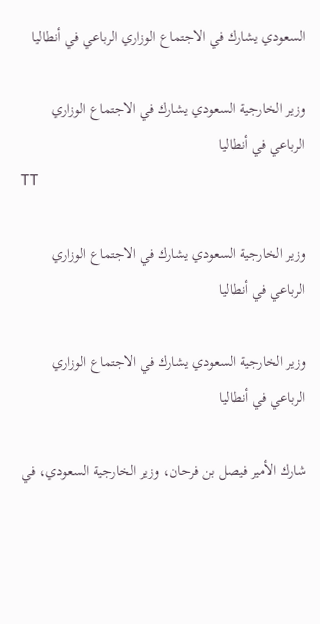السعودي يشارك في الاجتماع الوزاري الرباعي في أنطاليا

وزير الخارجية السعودي يشارك في الاجتماع الوزاري الرباعي في أنطاليا
TT

وزير الخارجية السعودي يشارك في الاجتماع الوزاري الرباعي في أنطاليا

وزير الخارجية السعودي يشارك في الاجتماع الوزاري الرباعي في أنطاليا

شارك الأمير فيصل بن فرحان، وزير الخارجية السعودي، في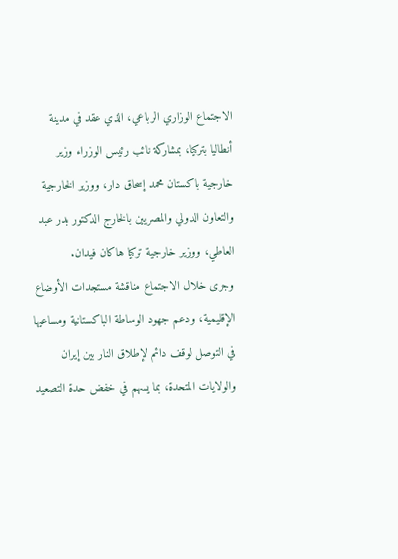الاجتماع الوزاري الرباعي، الذي عقد في مدينة أنطاليا بتركيا، بمشاركة نائب رئيس الوزراء وزير خارجية باكستان محمد إسحاق دار، ووزير الخارجية والتعاون الدولي والمصريين بالخارج الدكتور بدر عبد العاطي، ووزير خارجية تركيا هاكان فيدان.
وجرى خلال الاجتماع مناقشة مستجدات الأوضاع الإقليمية، ودعم جهود الوساطة الباكستانية ومساعيها في التوصل لوقف دائم لإطلاق النار بين إيران والولايات المتحدة، بما يسهم في خفض حدة التصعيد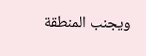ويجنب المنطقة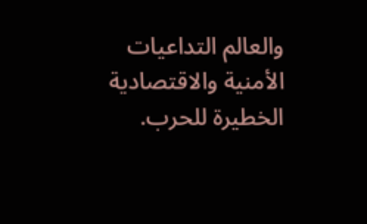والعالم التداعيات الأمنية والاقتصادية الخطيرة للحرب.